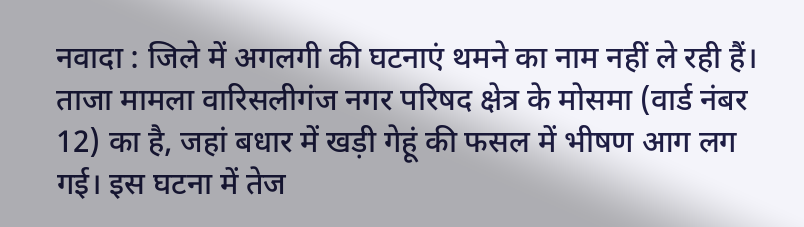नवादा : जिले में अगलगी की घटनाएं थमने का नाम नहीं ले रही हैं। ताजा मामला वारिसलीगंज नगर परिषद क्षेत्र के मोसमा (वार्ड नंबर 12) का है, जहां बधार में खड़ी गेहूं की फसल में भीषण आग लग गई। इस घटना में तेज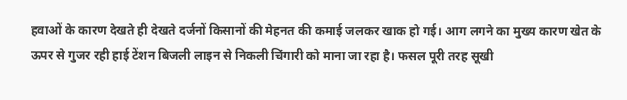हवाओं के कारण देखते ही देखते दर्जनों किसानों की मेहनत की कमाई जलकर खाक हो गई। आग लगने का मुख्य कारण खेत के ऊपर से गुजर रही हाई टेंशन बिजली लाइन से निकली चिंगारी को माना जा रहा है। फसल पूरी तरह सूखी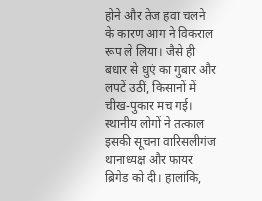होने और तेज हवा चलने के कारण आग ने विकराल रूप ले लिया। जैसे ही बधार से धुएं का गुबार और लपटें उठीं, किसानों में चीख-पुकार मच गई।
स्थानीय लोगों ने तत्काल इसकी सूचना वारिसलीगंज थानाध्यक्ष और फायर ब्रिगेड को दी। हालांकि,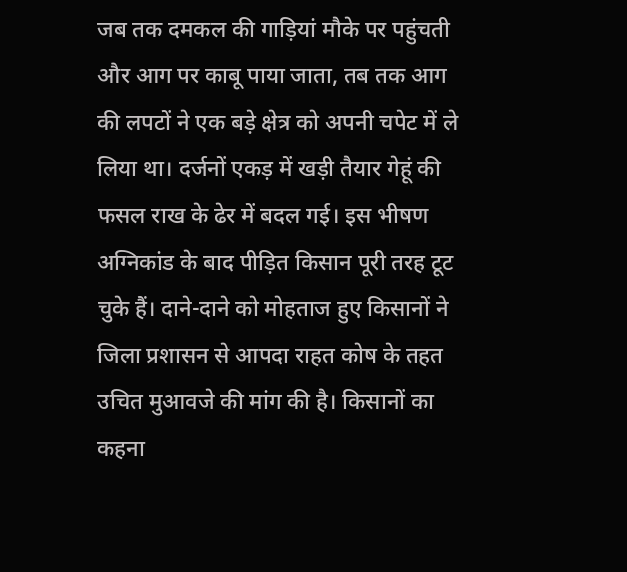जब तक दमकल की गाड़ियां मौके पर पहुंचती और आग पर काबू पाया जाता, तब तक आग की लपटों ने एक बड़े क्षेत्र को अपनी चपेट में ले लिया था। दर्जनों एकड़ में खड़ी तैयार गेहूं की फसल राख के ढेर में बदल गई। इस भीषण अग्निकांड के बाद पीड़ित किसान पूरी तरह टूट चुके हैं। दाने-दाने को मोहताज हुए किसानों ने जिला प्रशासन से आपदा राहत कोष के तहत उचित मुआवजे की मांग की है। किसानों का कहना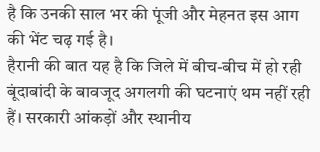है कि उनकी साल भर की पूंजी और मेहनत इस आग की भेंट चढ़ गई है।
हैरानी की बात यह है कि जिले में बीच-बीच में हो रही बूंदाबांदी के बावजूद अगलगी की घटनाएं थम नहीं रही हैं। सरकारी आंकड़ों और स्थानीय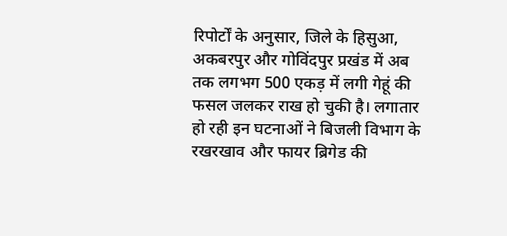रिपोर्टों के अनुसार, जिले के हिसुआ, अकबरपुर और गोविंदपुर प्रखंड में अब तक लगभग 500 एकड़ में लगी गेहूं की फसल जलकर राख हो चुकी है। लगातार हो रही इन घटनाओं ने बिजली विभाग के रखरखाव और फायर ब्रिगेड की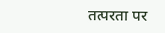तत्परता पर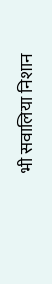भी सवालिया निशान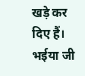खड़े कर दिए हैं।
भईया जी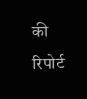की रिपोर्ट